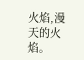火焰,漫天的火焰。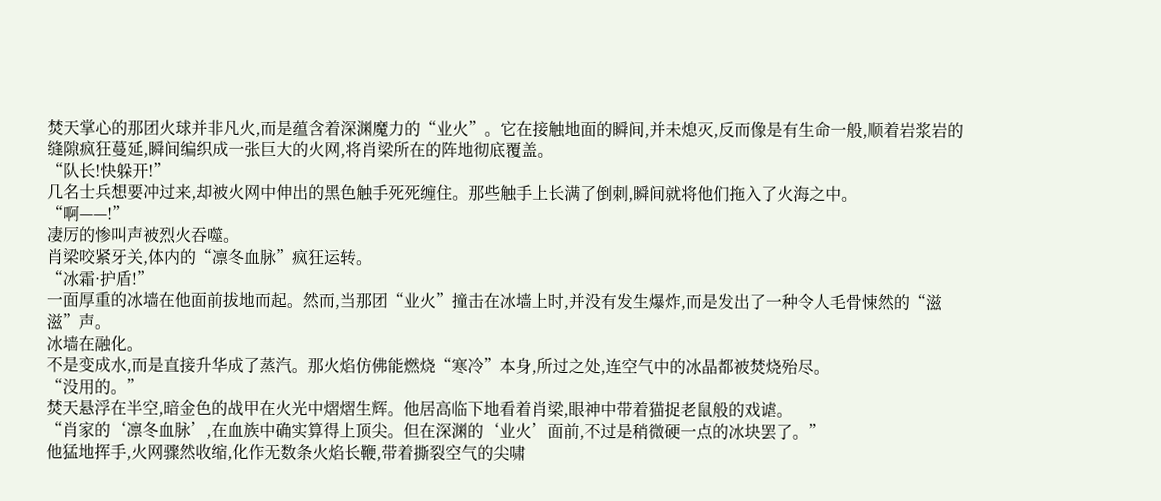焚天掌心的那团火球并非凡火,而是蕴含着深渊魔力的“业火”。它在接触地面的瞬间,并未熄灭,反而像是有生命一般,顺着岩浆岩的缝隙疯狂蔓延,瞬间编织成一张巨大的火网,将肖梁所在的阵地彻底覆盖。
“队长!快躲开!”
几名士兵想要冲过来,却被火网中伸出的黑色触手死死缠住。那些触手上长满了倒刺,瞬间就将他们拖入了火海之中。
“啊——!”
凄厉的惨叫声被烈火吞噬。
肖梁咬紧牙关,体内的“凛冬血脉”疯狂运转。
“冰霜·护盾!”
一面厚重的冰墙在他面前拔地而起。然而,当那团“业火”撞击在冰墙上时,并没有发生爆炸,而是发出了一种令人毛骨悚然的“滋滋”声。
冰墙在融化。
不是变成水,而是直接升华成了蒸汽。那火焰仿佛能燃烧“寒冷”本身,所过之处,连空气中的冰晶都被焚烧殆尽。
“没用的。”
焚天悬浮在半空,暗金色的战甲在火光中熠熠生辉。他居高临下地看着肖梁,眼神中带着猫捉老鼠般的戏谑。
“肖家的‘凛冬血脉’,在血族中确实算得上顶尖。但在深渊的‘业火’面前,不过是稍微硬一点的冰块罢了。”
他猛地挥手,火网骤然收缩,化作无数条火焰长鞭,带着撕裂空气的尖啸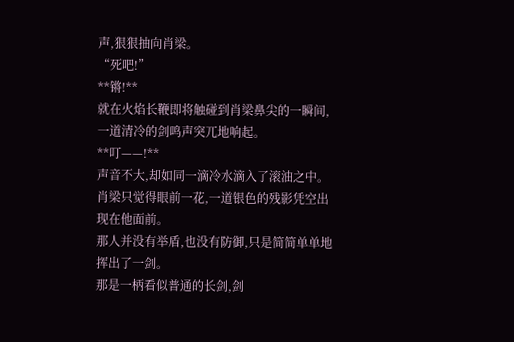声,狠狠抽向肖梁。
“死吧!”
**锵!**
就在火焰长鞭即将触碰到肖梁鼻尖的一瞬间,一道清冷的剑鸣声突兀地响起。
**叮——!**
声音不大,却如同一滴冷水滴入了滚油之中。
肖梁只觉得眼前一花,一道银色的残影凭空出现在他面前。
那人并没有举盾,也没有防御,只是简简单单地挥出了一剑。
那是一柄看似普通的长剑,剑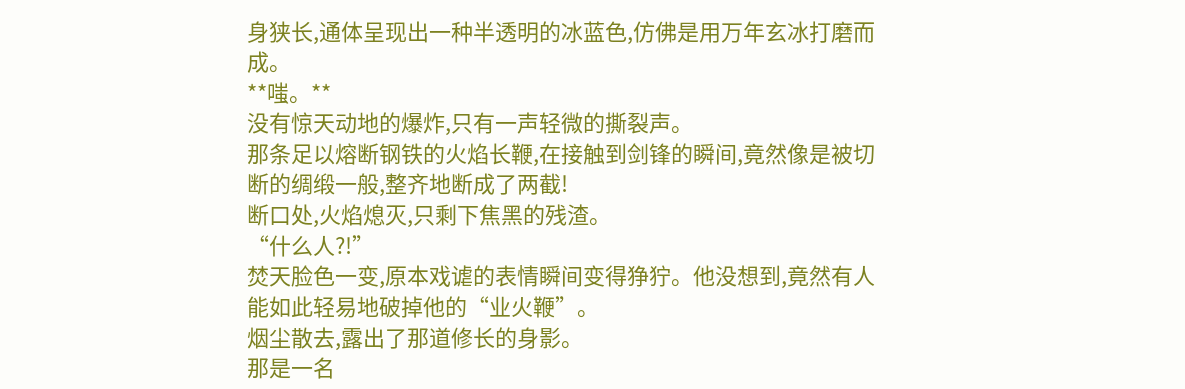身狭长,通体呈现出一种半透明的冰蓝色,仿佛是用万年玄冰打磨而成。
**嗤。**
没有惊天动地的爆炸,只有一声轻微的撕裂声。
那条足以熔断钢铁的火焰长鞭,在接触到剑锋的瞬间,竟然像是被切断的绸缎一般,整齐地断成了两截!
断口处,火焰熄灭,只剩下焦黑的残渣。
“什么人?!”
焚天脸色一变,原本戏谑的表情瞬间变得狰狞。他没想到,竟然有人能如此轻易地破掉他的“业火鞭”。
烟尘散去,露出了那道修长的身影。
那是一名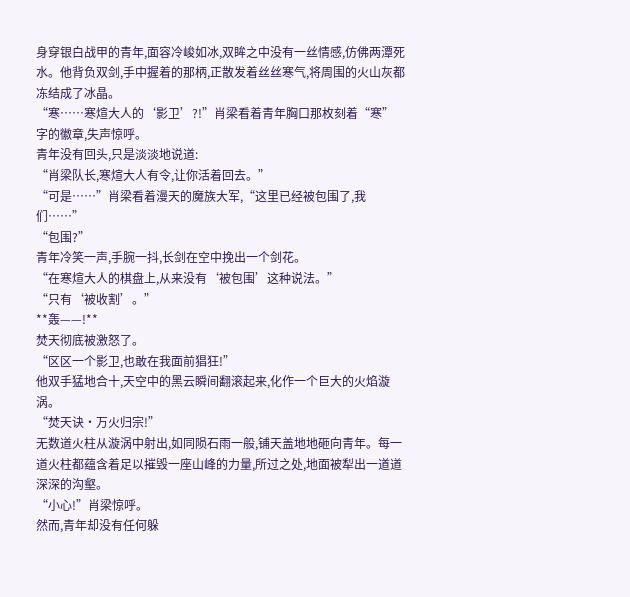身穿银白战甲的青年,面容冷峻如冰,双眸之中没有一丝情感,仿佛两潭死水。他背负双剑,手中握着的那柄,正散发着丝丝寒气,将周围的火山灰都冻结成了冰晶。
“寒……寒煊大人的‘影卫’?!”肖梁看着青年胸口那枚刻着“寒”字的徽章,失声惊呼。
青年没有回头,只是淡淡地说道:
“肖梁队长,寒煊大人有令,让你活着回去。”
“可是……”肖梁看着漫天的魔族大军,“这里已经被包围了,我们……”
“包围?”
青年冷笑一声,手腕一抖,长剑在空中挽出一个剑花。
“在寒煊大人的棋盘上,从来没有‘被包围’这种说法。”
“只有‘被收割’。”
**轰——!**
焚天彻底被激怒了。
“区区一个影卫,也敢在我面前猖狂!”
他双手猛地合十,天空中的黑云瞬间翻滚起来,化作一个巨大的火焰漩涡。
“焚天诀·万火归宗!”
无数道火柱从漩涡中射出,如同陨石雨一般,铺天盖地地砸向青年。每一道火柱都蕴含着足以摧毁一座山峰的力量,所过之处,地面被犁出一道道深深的沟壑。
“小心!”肖梁惊呼。
然而,青年却没有任何躲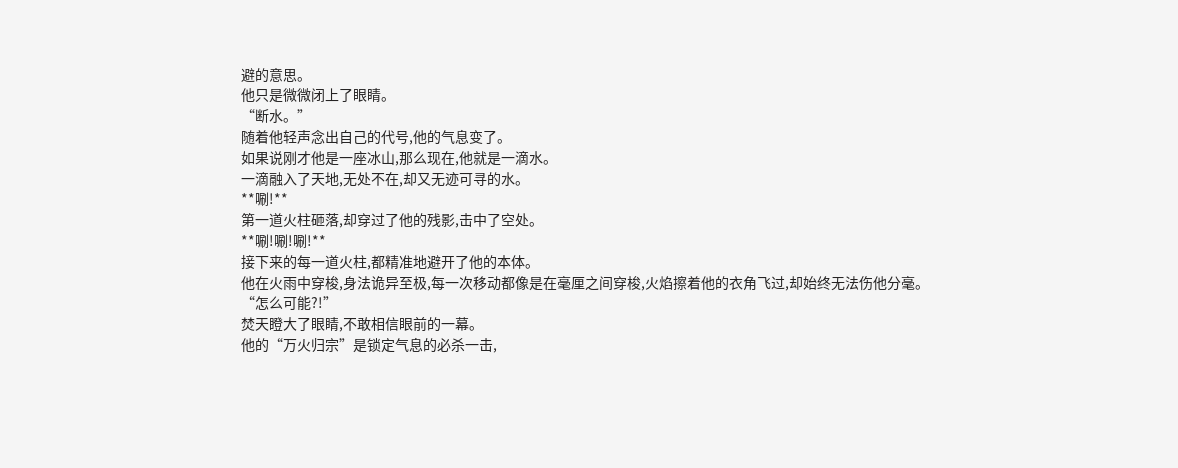避的意思。
他只是微微闭上了眼睛。
“断水。”
随着他轻声念出自己的代号,他的气息变了。
如果说刚才他是一座冰山,那么现在,他就是一滴水。
一滴融入了天地,无处不在,却又无迹可寻的水。
**唰!**
第一道火柱砸落,却穿过了他的残影,击中了空处。
**唰!唰!唰!**
接下来的每一道火柱,都精准地避开了他的本体。
他在火雨中穿梭,身法诡异至极,每一次移动都像是在毫厘之间穿梭,火焰擦着他的衣角飞过,却始终无法伤他分毫。
“怎么可能?!”
焚天瞪大了眼睛,不敢相信眼前的一幕。
他的“万火归宗”是锁定气息的必杀一击,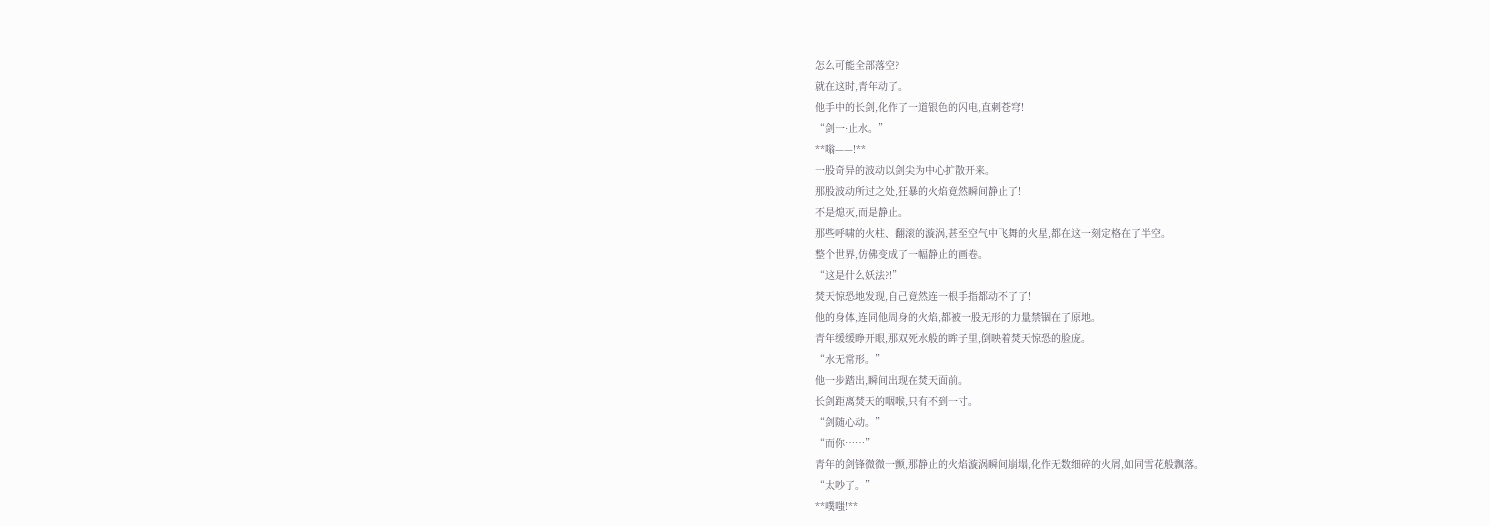怎么可能全部落空?
就在这时,青年动了。
他手中的长剑,化作了一道银色的闪电,直刺苍穹!
“剑一·止水。”
**嗡——!**
一股奇异的波动以剑尖为中心扩散开来。
那股波动所过之处,狂暴的火焰竟然瞬间静止了!
不是熄灭,而是静止。
那些呼啸的火柱、翻滚的漩涡,甚至空气中飞舞的火星,都在这一刻定格在了半空。
整个世界,仿佛变成了一幅静止的画卷。
“这是什么妖法?!”
焚天惊恐地发现,自己竟然连一根手指都动不了了!
他的身体,连同他周身的火焰,都被一股无形的力量禁锢在了原地。
青年缓缓睁开眼,那双死水般的眸子里,倒映着焚天惊恐的脸庞。
“水无常形。”
他一步踏出,瞬间出现在焚天面前。
长剑距离焚天的咽喉,只有不到一寸。
“剑随心动。”
“而你……”
青年的剑锋微微一颤,那静止的火焰漩涡瞬间崩塌,化作无数细碎的火屑,如同雪花般飘落。
“太吵了。”
**噗嗤!**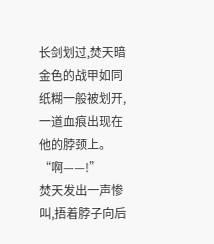长剑划过,焚天暗金色的战甲如同纸糊一般被划开,一道血痕出现在他的脖颈上。
“啊——!”
焚天发出一声惨叫,捂着脖子向后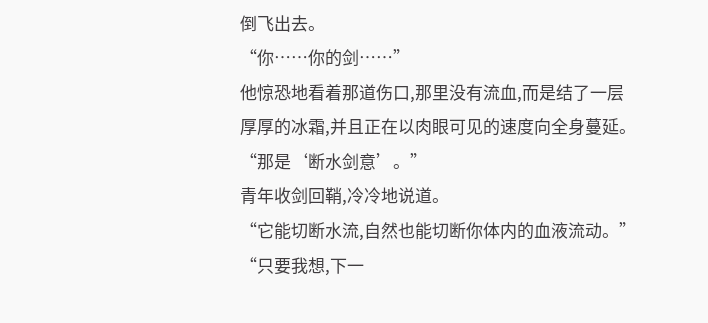倒飞出去。
“你……你的剑……”
他惊恐地看着那道伤口,那里没有流血,而是结了一层厚厚的冰霜,并且正在以肉眼可见的速度向全身蔓延。
“那是‘断水剑意’。”
青年收剑回鞘,冷冷地说道。
“它能切断水流,自然也能切断你体内的血液流动。”
“只要我想,下一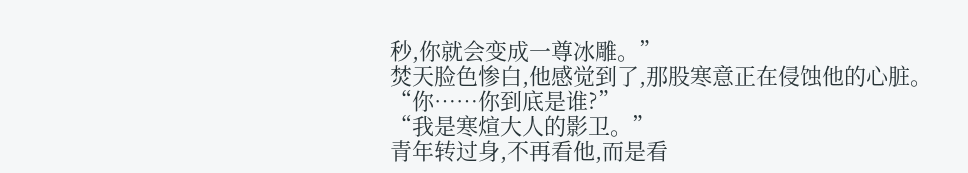秒,你就会变成一尊冰雕。”
焚天脸色惨白,他感觉到了,那股寒意正在侵蚀他的心脏。
“你……你到底是谁?”
“我是寒煊大人的影卫。”
青年转过身,不再看他,而是看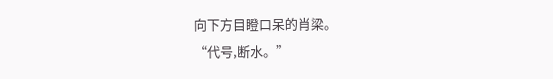向下方目瞪口呆的肖梁。
“代号,断水。”